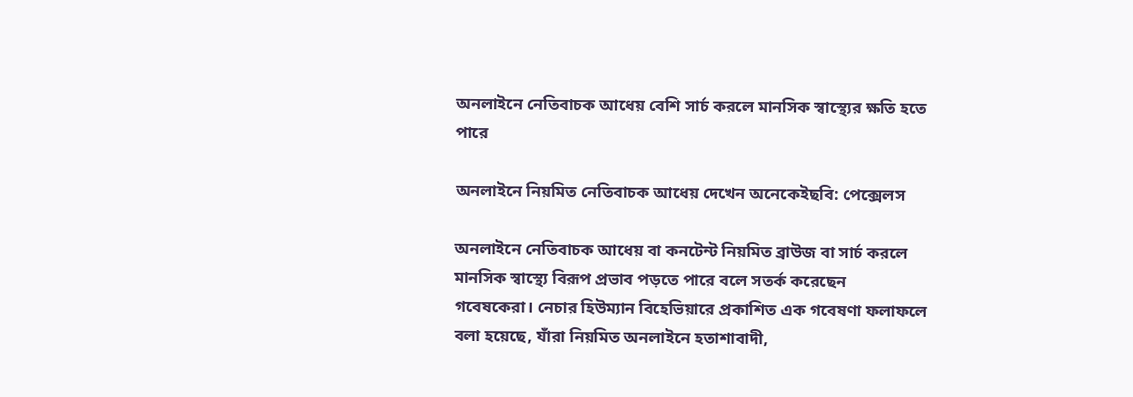অনলাইনে নেতিবাচক আধেয় বেশি সার্চ করলে মানসিক স্বাস্থ্যের ক্ষতি হতে পারে

অনলাইনে নিয়মিত নেতিবাচক আধেয় দেখেন অনেকেইছবি: পেক্সেলস

অনলাইনে নেতিবাচক আধেয় বা কনটেন্ট নিয়মিত ব্রাউজ বা সার্চ করলে মানসিক স্বাস্থ্যে বিরূপ প্রভাব পড়তে পারে বলে সতর্ক করেছেন গবেষকেরা। নেচার হিউম্যান বিহেভিয়ারে প্রকাশিত এক গবেষণা ফলাফলে বলা হয়েছে, যাঁরা নিয়মিত অনলাইনে হতাশাবাদী,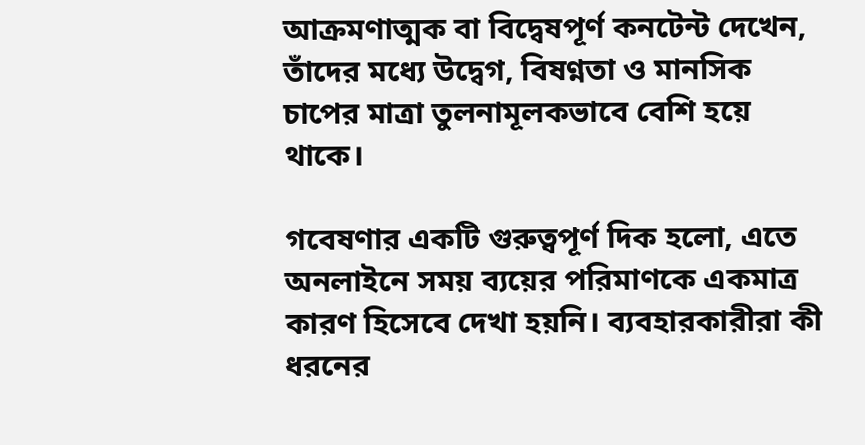আক্রমণাত্মক বা বিদ্বেষপূর্ণ কনটেন্ট দেখেন, তাঁদের মধ্যে উদ্বেগ, বিষণ্নতা ও মানসিক চাপের মাত্রা তুলনামূলকভাবে বেশি হয়ে থাকে।

গবেষণার একটি গুরুত্বপূর্ণ দিক হলো, এতে অনলাইনে সময় ব্যয়ের পরিমাণকে একমাত্র কারণ হিসেবে দেখা হয়নি। ব্যবহারকারীরা কী ধরনের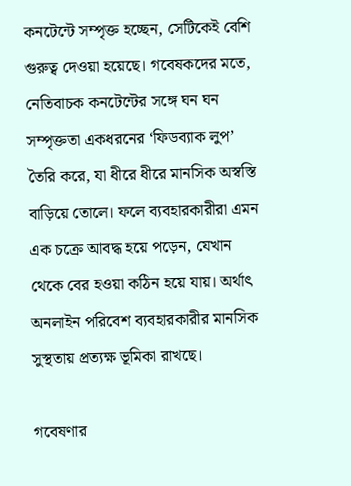কনটেন্টে সম্পৃক্ত হচ্ছেন, সেটিকেই বেশি গুরুত্ব দেওয়া হয়েছে। গবেষকদের মতে, নেতিবাচক কনটেন্টের সঙ্গে ঘন ঘন সম্পৃক্ততা একধরনের ‘ফিডব্যাক লুপ’ তৈরি করে, যা ধীরে ধীরে মানসিক অস্বস্তি বাড়িয়ে তোলে। ফলে ব্যবহারকারীরা এমন এক চক্রে আবদ্ধ হয়ে পড়েন, যেখান থেকে বের হওয়া কঠিন হয়ে যায়। অর্থাৎ অনলাইন পরিবেশ ব্যবহারকারীর মানসিক সুস্থতায় প্রত্যক্ষ ভূমিকা রাখছে।

গবেষণার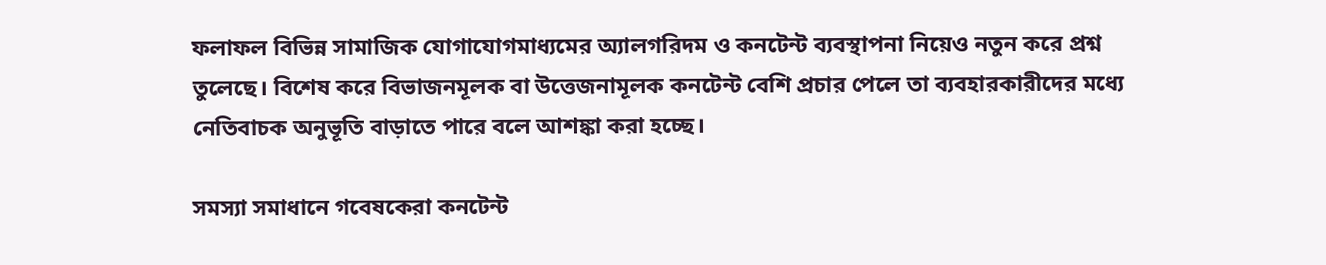ফলাফল বিভিন্ন সামাজিক যোগাযোগমাধ্যমের অ্যালগরিদম ও কনটেন্ট ব্যবস্থাপনা নিয়েও নতুন করে প্রশ্ন তুলেছে। বিশেষ করে বিভাজনমূলক বা উত্তেজনামূলক কনটেন্ট বেশি প্রচার পেলে তা ব্যবহারকারীদের মধ্যে নেতিবাচক অনুভূতি বাড়াতে পারে বলে আশঙ্কা করা হচ্ছে।

সমস্যা সমাধানে গবেষকেরা কনটেন্ট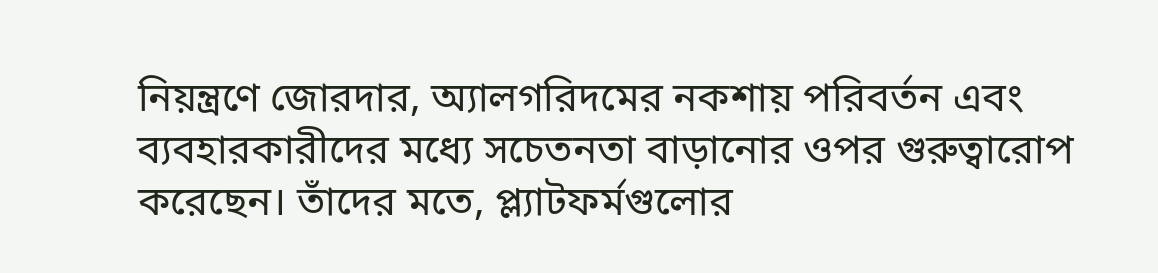নিয়ন্ত্রণে জোরদার, অ্যালগরিদমের নকশায় পরিবর্তন এবং ব্যবহারকারীদের মধ্যে সচেতনতা বাড়ানোর ওপর গুরুত্বারোপ করেছেন। তাঁদের মতে, প্ল্যাটফর্মগুলোর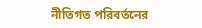নীতিগত পরিবর্তনের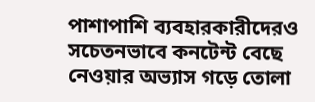পাশাপাশি ব্যবহারকারীদেরও সচেতনভাবে কনটেন্ট বেছে নেওয়ার অভ্যাস গড়ে তোলা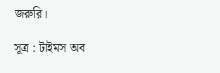জরুরি।

সূত্র : টাইমস অব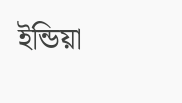ইন্ডিয়া